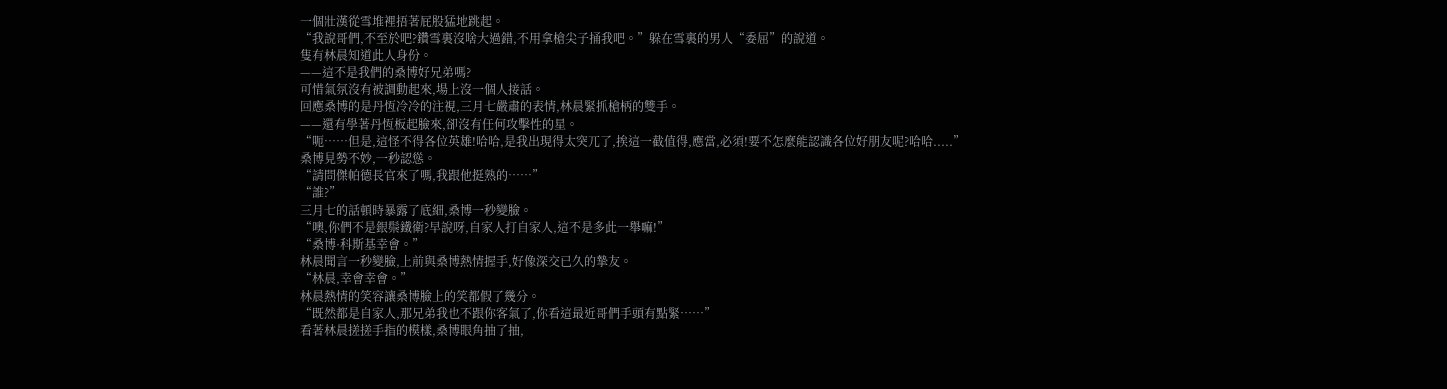一個壯漢從雪堆裡捂著屁股猛地跳起。
“我說哥們,不至於吧?鑽雪裏沒啥大過錯,不用拿槍尖子捅我吧。”躲在雪裏的男人“委屈”的說道。
隻有林晨知道此人身份。
——這不是我們的桑博好兄弟嗎?
可惜氣氛沒有被調動起來,場上沒一個人接話。
回應桑博的是丹恆冷冷的注視,三月七嚴肅的表情,林晨緊抓槍柄的雙手。
——還有學著丹恆板起臉來,卻沒有任何攻擊性的星。
“呃……但是,這怪不得各位英雄!哈哈,是我出現得太突兀了,挨這一截值得,應當,必須!要不怎麼能認識各位好朋友呢?哈哈.....”
桑博見勢不妙,一秒認慫。
“請問傑帕德長官來了嗎,我跟他挺熟的……”
“誰?”
三月七的話頓時暴露了底細,桑博一秒變臉。
“噢,你們不是銀鬃鐵衛?早說呀,自家人打自家人,這不是多此一舉嘛!”
“桑博·科斯基幸會。”
林晨聞言一秒變臉,上前與桑博熱情握手,好像深交已久的摯友。
“林晨,幸會幸會。”
林晨熱情的笑容讓桑博臉上的笑都假了幾分。
“既然都是自家人,那兄弟我也不跟你客氣了,你看這最近哥們手頭有點緊……”
看著林晨搓搓手指的模樣,桑博眼角抽了抽,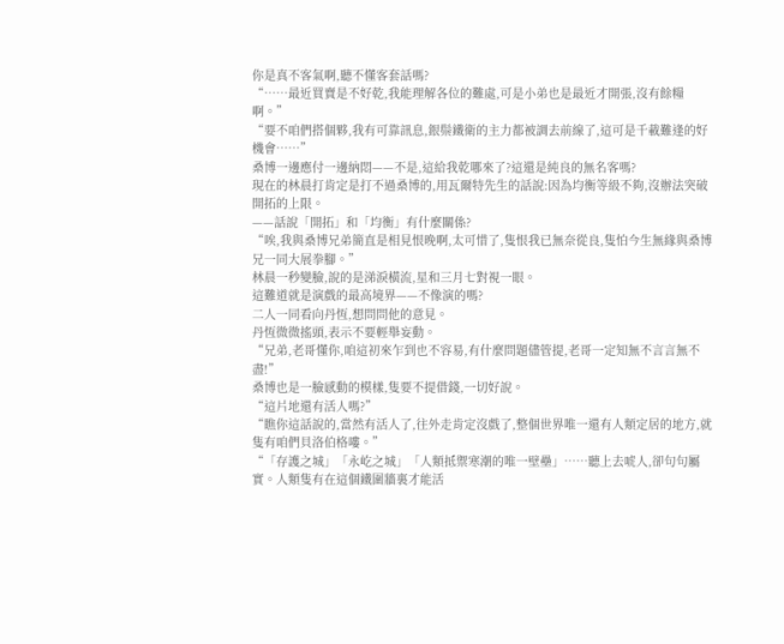你是真不客氣啊,聽不懂客套話嗎?
“……最近買賣是不好乾,我能理解各位的難處,可是小弟也是最近才開張,沒有餘糧啊。”
“要不咱們搭個夥,我有可靠訊息,銀鬃鐵衛的主力都被調去前線了,這可是千載難逢的好機會……”
桑博一邊應付一邊納悶——不是,這給我乾哪來了?這還是純良的無名客嗎?
現在的林晨打肯定是打不過桑博的,用瓦爾特先生的話說:因為均衡等級不夠,沒辦法突破開拓的上限。
——話說「開拓」和「均衡」有什麼關係?
“唉,我與桑博兄弟簡直是相見恨晚啊,太可惜了,隻恨我已無奈從良,隻怕今生無緣與桑博兄一同大展拳腳。”
林晨一秒變臉,說的是涕淚橫流,星和三月七對視一眼。
這難道就是演戲的最高境界——不像演的嗎?
二人一同看向丹恆,想問問他的意見。
丹恆微微搖頭,表示不要輕舉妄動。
“兄弟,老哥懂你,咱這初來乍到也不容易,有什麼問題儘管提,老哥一定知無不言言無不盡!”
桑博也是一臉感動的模樣,隻要不提借錢,一切好說。
“這片地還有活人嗎?”
“瞧你這話說的,當然有活人了,往外走肯定沒戲了,整個世界唯一還有人類定居的地方,就隻有咱們貝洛伯格嘍。”
“「存護之城」「永屹之城」「人類抵禦寒潮的唯一壁壘」……聽上去唬人,卻句句屬實。人類隻有在這個鐵圍牆裏才能活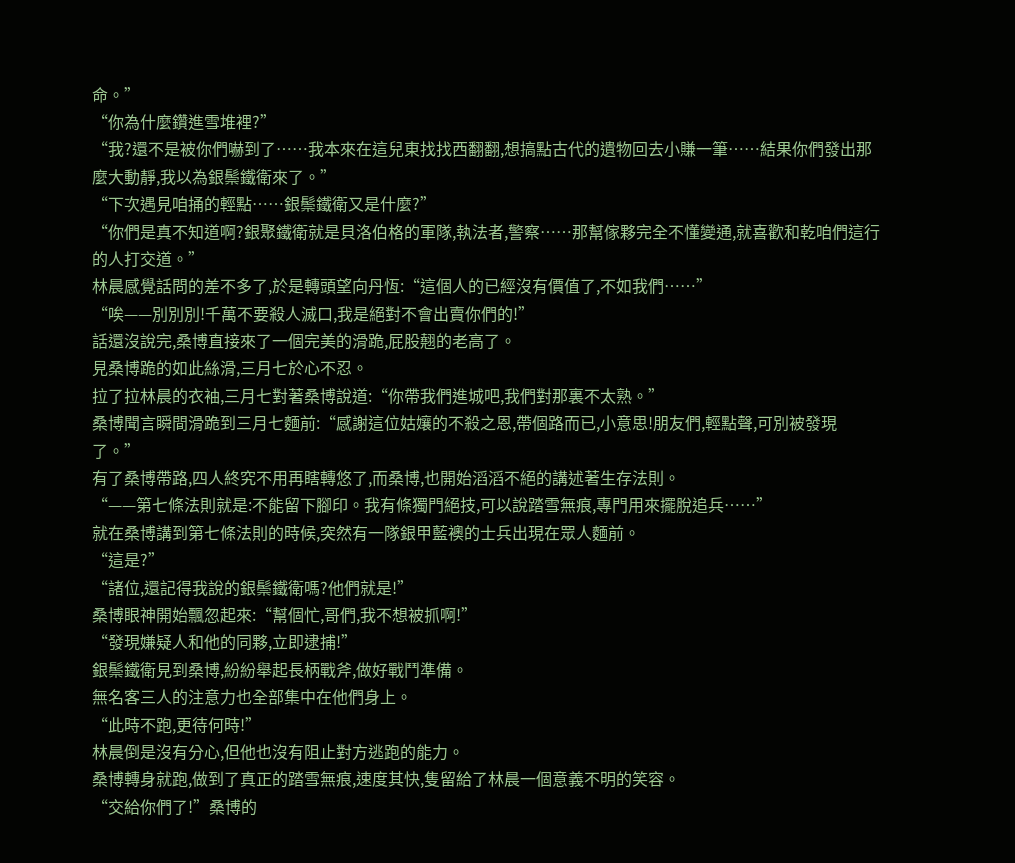命。”
“你為什麼鑽進雪堆裡?”
“我?還不是被你們嚇到了……我本來在這兒東找找西翻翻,想搞點古代的遺物回去小賺一筆……結果你們發出那麼大動靜,我以為銀鬃鐵衛來了。”
“下次遇見咱捅的輕點……銀鬃鐵衛又是什麼?”
“你們是真不知道啊?銀聚鐵衛就是貝洛伯格的軍隊,執法者,警察……那幫傢夥完全不懂變通,就喜歡和乾咱們這行的人打交道。”
林晨感覺話問的差不多了,於是轉頭望向丹恆:“這個人的已經沒有價值了,不如我們……”
“唉——別別別!千萬不要殺人滅口,我是絕對不會出賣你們的!”
話還沒說完,桑博直接來了一個完美的滑跪,屁股翹的老高了。
見桑博跪的如此絲滑,三月七於心不忍。
拉了拉林晨的衣袖,三月七對著桑博說道:“你帶我們進城吧,我們對那裏不太熟。”
桑博聞言瞬間滑跪到三月七麵前:“感謝這位姑孃的不殺之恩,帶個路而已,小意思!朋友們,輕點聲,可別被發現了。”
有了桑博帶路,四人終究不用再瞎轉悠了,而桑博,也開始滔滔不絕的講述著生存法則。
“——第七條法則就是:不能留下腳印。我有條獨門絕技,可以說踏雪無痕,專門用來擺脫追兵……”
就在桑博講到第七條法則的時候,突然有一隊銀甲藍襖的士兵出現在眾人麵前。
“這是?”
“諸位,還記得我說的銀鬃鐵衛嗎?他們就是!”
桑博眼神開始飄忽起來:“幫個忙,哥們,我不想被抓啊!”
“發現嫌疑人和他的同夥,立即逮捕!”
銀鬃鐵衛見到桑博,紛紛舉起長柄戰斧,做好戰鬥準備。
無名客三人的注意力也全部集中在他們身上。
“此時不跑,更待何時!”
林晨倒是沒有分心,但他也沒有阻止對方逃跑的能力。
桑博轉身就跑,做到了真正的踏雪無痕,速度其快,隻留給了林晨一個意義不明的笑容。
“交給你們了!”桑博的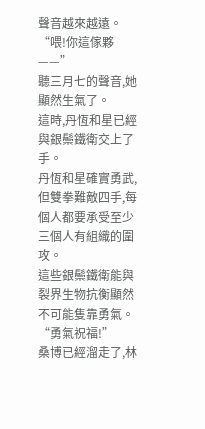聲音越來越遠。
“喂!你這傢夥——”
聽三月七的聲音,她顯然生氣了。
這時,丹恆和星已經與銀鬃鐵衛交上了手。
丹恆和星確實勇武,但雙拳難敵四手,每個人都要承受至少三個人有組織的圍攻。
這些銀鬃鐵衛能與裂界生物抗衡顯然不可能隻靠勇氣。
“勇氣祝福!”
桑博已經溜走了,林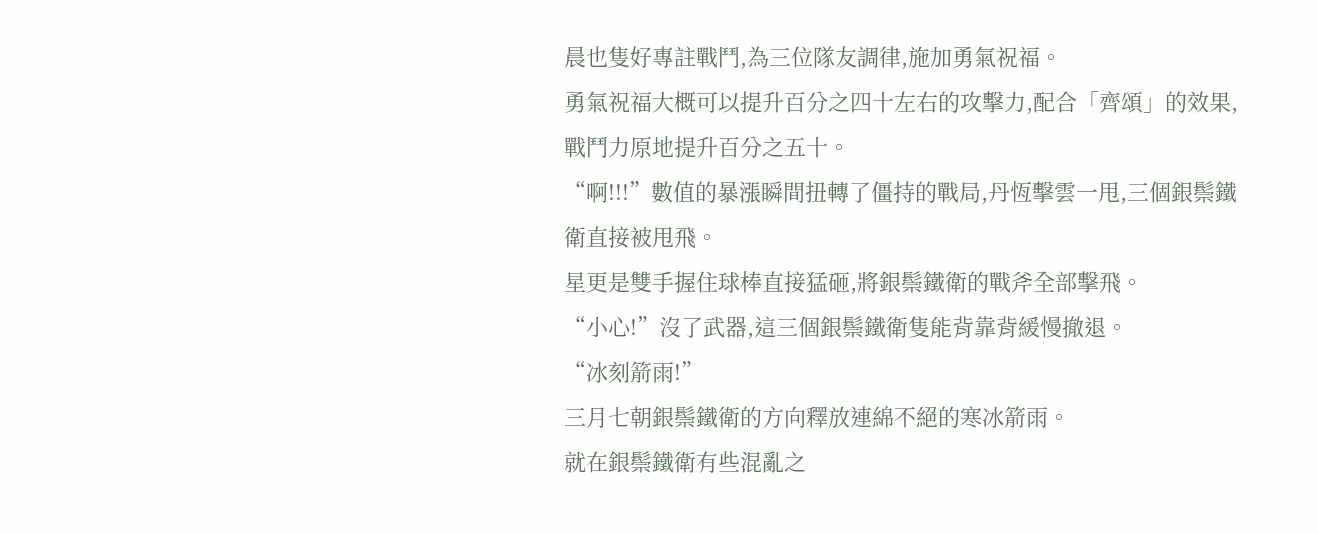晨也隻好專註戰鬥,為三位隊友調律,施加勇氣祝福。
勇氣祝福大概可以提升百分之四十左右的攻擊力,配合「齊頌」的效果,戰鬥力原地提升百分之五十。
“啊!!!”數值的暴漲瞬間扭轉了僵持的戰局,丹恆擊雲一甩,三個銀鬃鐵衛直接被甩飛。
星更是雙手握住球棒直接猛砸,將銀鬃鐵衛的戰斧全部擊飛。
“小心!”沒了武器,這三個銀鬃鐵衛隻能背靠背緩慢撤退。
“冰刻箭雨!”
三月七朝銀鬃鐵衛的方向釋放連綿不絕的寒冰箭雨。
就在銀鬃鐵衛有些混亂之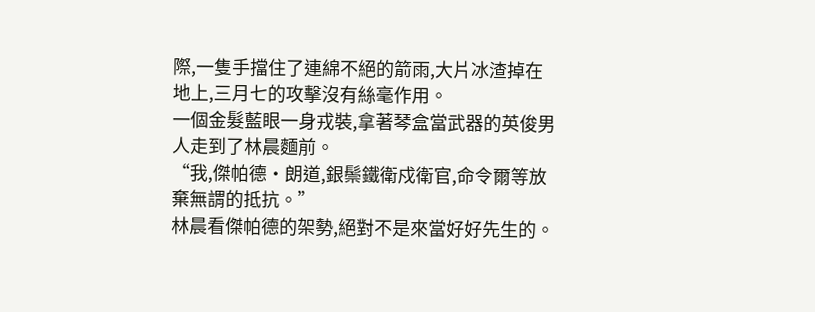際,一隻手擋住了連綿不絕的箭雨,大片冰渣掉在地上,三月七的攻擊沒有絲毫作用。
一個金髮藍眼一身戎裝,拿著琴盒當武器的英俊男人走到了林晨麵前。
“我,傑帕德·朗道,銀鬃鐵衛戍衛官,命令爾等放棄無謂的抵抗。”
林晨看傑帕德的架勢,絕對不是來當好好先生的。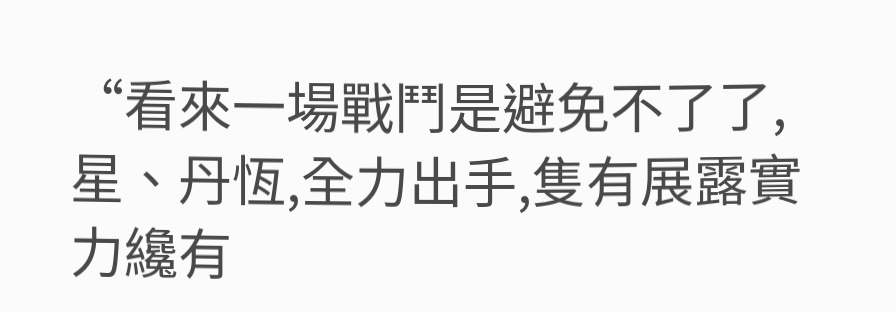“看來一場戰鬥是避免不了了,星、丹恆,全力出手,隻有展露實力纔有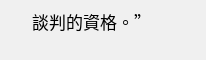談判的資格。”